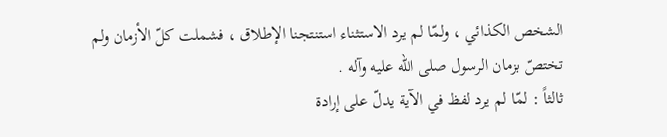الشخص الكذائي ، ولمّا لم يرد الاستثناء استنتجنا الإطلاق ، فشملت كلّ الأزمان ولم تختصّ بزمان الرسول صلى الله عليه وآله .
ثالثاً : لمّا لم يرد لفظ في الآية يدلّ على إرادة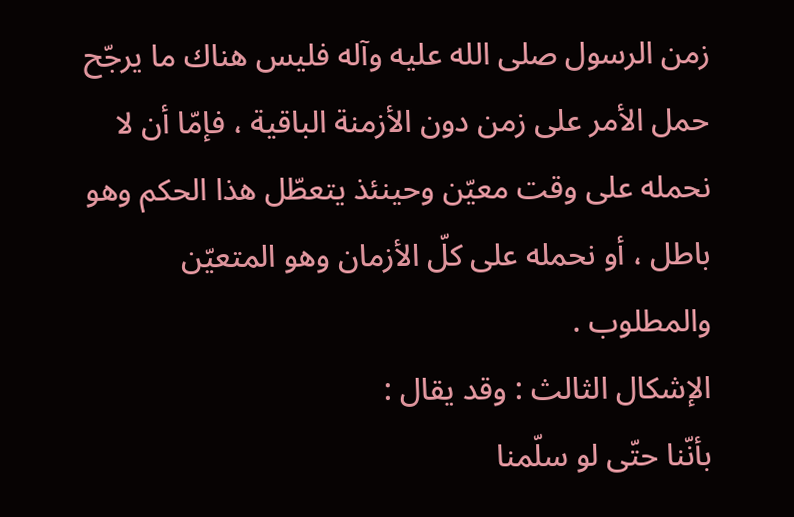زمن الرسول صلى الله عليه وآله فليس هناك ما يرجّح حمل الأمر على زمن دون الأزمنة الباقية ، فإمّا أن لا نحمله على وقت معيّن وحينئذ يتعطّل هذا الحكم وهو باطل ، أو نحمله على كلّ الأزمان وهو المتعيّن والمطلوب .
الإشكال الثالث : وقد يقال :
بأنّنا حتّى لو سلّمنا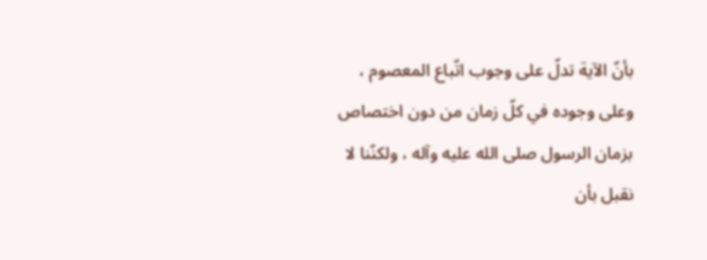بأنّ الآية تدلّ على وجوب اتّباع المعصوم ، وعلى وجوده في كلّ زمان من دون اختصاص بزمان الرسول صلى الله عليه وآله ، ولكنّنا لا نقبل بأن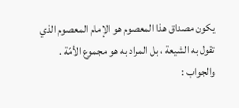يكون مصداق هذا المعصوم هو الإمام المعصوم الذي تقول به الشيعة ، بل المراد به هو مجموع الأمّة .
والجواب :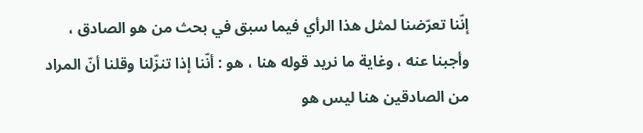إنّنا تعرّضنا لمثل هذا الرأي فيما سبق في بحث من هو الصادق ، وأجبنا عنه ، وغاية ما نريد قوله هنا ، هو : أنّنا إذا تنزّلنا وقلنا أنّ المراد من الصادقين هنا ليس هو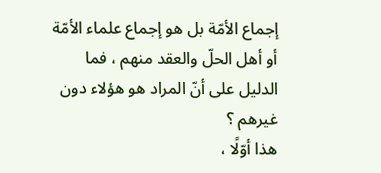إجماع الأمّة بل هو إجماع علماء الأمّة أو أهل الحلّ والعقد منهم ، فما الدليل على أنّ المراد هو هؤلاء دون غيرهم ؟
هذا أوّلًا ،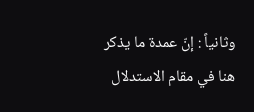وثانياً : إنّ عمدة ما يذكر هنا في مقام الاستدلال